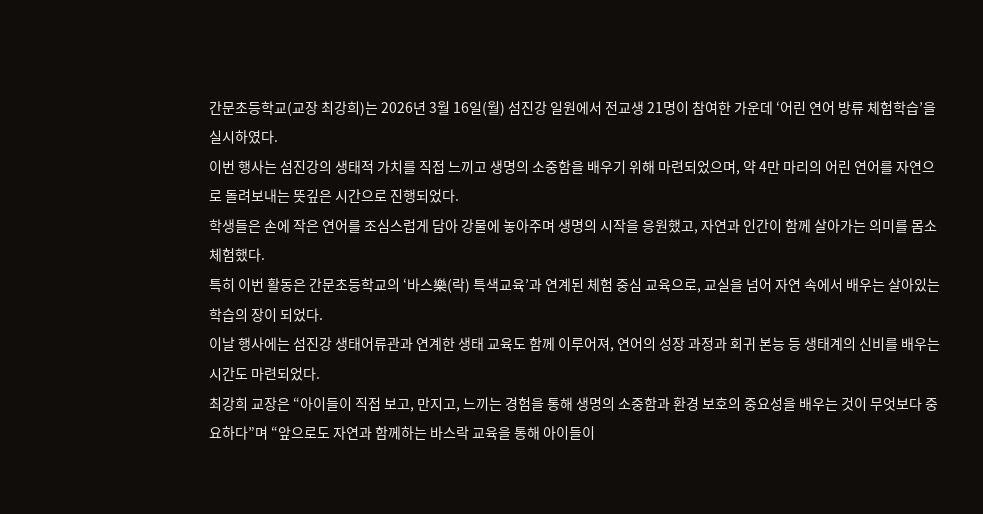간문초등학교(교장 최강희)는 2026년 3월 16일(월) 섬진강 일원에서 전교생 21명이 참여한 가운데 ‘어린 연어 방류 체험학습’을 실시하였다.
이번 행사는 섬진강의 생태적 가치를 직접 느끼고 생명의 소중함을 배우기 위해 마련되었으며, 약 4만 마리의 어린 연어를 자연으로 돌려보내는 뜻깊은 시간으로 진행되었다.
학생들은 손에 작은 연어를 조심스럽게 담아 강물에 놓아주며 생명의 시작을 응원했고, 자연과 인간이 함께 살아가는 의미를 몸소 체험했다.
특히 이번 활동은 간문초등학교의 ‘바스樂(락) 특색교육’과 연계된 체험 중심 교육으로, 교실을 넘어 자연 속에서 배우는 살아있는 학습의 장이 되었다.
이날 행사에는 섬진강 생태어류관과 연계한 생태 교육도 함께 이루어져, 연어의 성장 과정과 회귀 본능 등 생태계의 신비를 배우는 시간도 마련되었다.
최강희 교장은 “아이들이 직접 보고, 만지고, 느끼는 경험을 통해 생명의 소중함과 환경 보호의 중요성을 배우는 것이 무엇보다 중요하다”며 “앞으로도 자연과 함께하는 바스락 교육을 통해 아이들이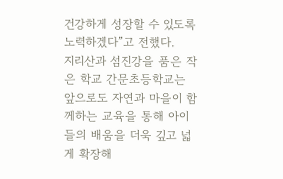건강하게 성장할 수 있도록 노력하겠다”고 전했다.
지리산과 섬진강을 품은 작은 학교 간문초등학교는 앞으로도 자연과 마을이 함께하는 교육을 통해 아이들의 배움을 더욱 깊고 넓게 확장해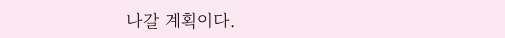나갈 계획이다.